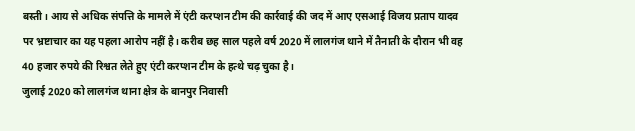बस्ती। आय से अधिक संपत्ति के मामले में एंटी करप्शन टीम की कार्रवाई की जद में आए एसआई विजय प्रताप यादव पर भ्रष्टाचार का यह पहला आरोप नहीं है। करीब छह साल पहले वर्ष 2020 में लालगंज थाने में तैनाती के दौरान भी वह 40 हजार रुपये की रिश्वत लेते हुए एंटी करप्शन टीम के हत्थे चढ़ चुका है।
जुलाई 2020 को लालगंज थाना क्षेत्र के बानपुर निवासी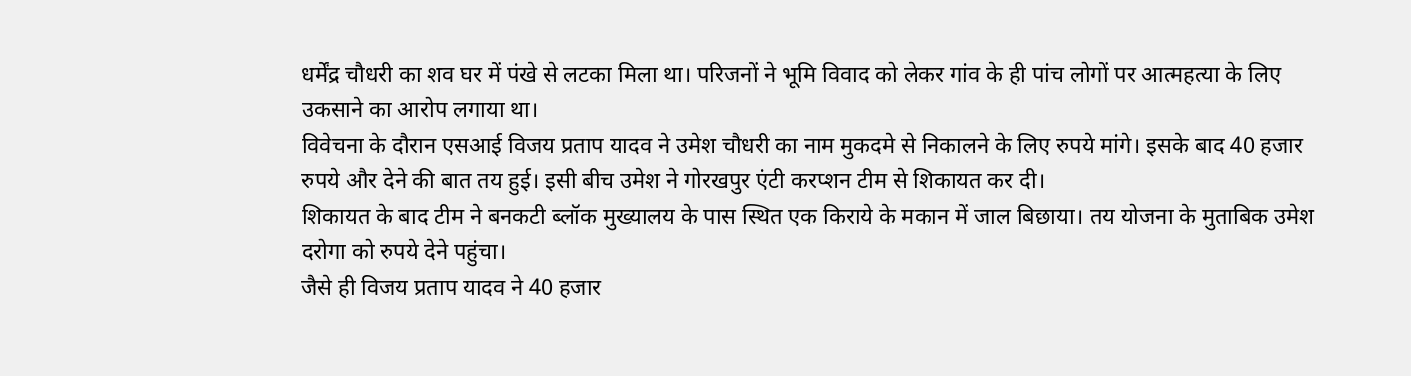धर्मेंद्र चौधरी का शव घर में पंखे से लटका मिला था। परिजनों ने भूमि विवाद को लेकर गांव के ही पांच लोगों पर आत्महत्या के लिए उकसाने का आरोप लगाया था।
विवेचना के दौरान एसआई विजय प्रताप यादव ने उमेश चौधरी का नाम मुकदमे से निकालने के लिए रुपये मांगे। इसके बाद 40 हजार रुपये और देने की बात तय हुई। इसी बीच उमेश ने गोरखपुर एंटी करप्शन टीम से शिकायत कर दी।
शिकायत के बाद टीम ने बनकटी ब्लॉक मुख्यालय के पास स्थित एक किराये के मकान में जाल बिछाया। तय योजना के मुताबिक उमेश दरोगा को रुपये देने पहुंचा।
जैसे ही विजय प्रताप यादव ने 40 हजार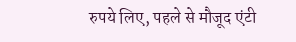रुपये लिए, पहले से मौजूद एंटी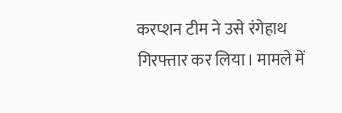करप्शन टीम ने उसे रंगेहाथ गिरफ्तार कर लिया। मामले में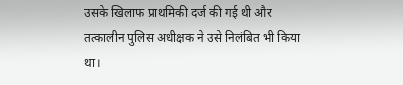उसके खिलाफ प्राथमिकी दर्ज की गई थी और तत्कालीन पुलिस अधीक्षक ने उसे निलंबित भी किया था।